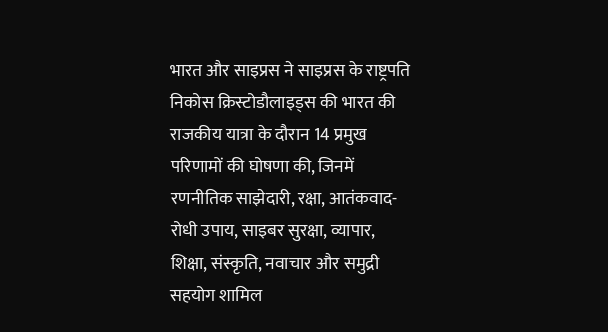भारत और साइप्रस ने साइप्रस के राष्ट्रपति निकोस क्रिस्टोडौलाइड्स की भारत की राजकीय यात्रा के दौरान 14 प्रमुख परिणामों की घोषणा की, जिनमें रणनीतिक साझेदारी, रक्षा, आतंकवाद-रोधी उपाय, साइबर सुरक्षा, व्यापार, शिक्षा, संस्कृति, नवाचार और समुद्री सहयोग शामिल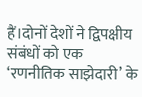हैं।दोनों देशों ने द्विपक्षीय संबंधों को एक ‘रणनीतिक साझेदारी’ के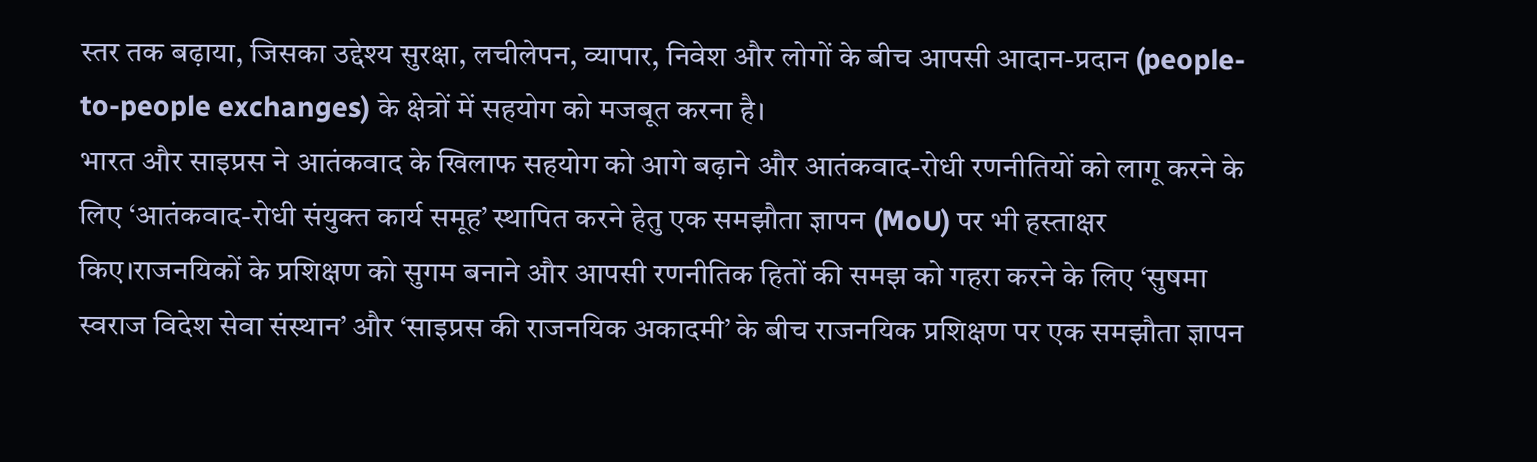स्तर तक बढ़ाया, जिसका उद्देश्य सुरक्षा, लचीलेपन, व्यापार, निवेश और लोगों के बीच आपसी आदान-प्रदान (people-to-people exchanges) के क्षेत्रों में सहयोग को मजबूत करना है।
भारत और साइप्रस ने आतंकवाद के खिलाफ सहयोग को आगे बढ़ाने और आतंकवाद-रोधी रणनीतियों को लागू करने के लिए ‘आतंकवाद-रोधी संयुक्त कार्य समूह’ स्थापित करने हेतु एक समझौता ज्ञापन (MoU) पर भी हस्ताक्षर किए।राजनयिकों के प्रशिक्षण को सुगम बनाने और आपसी रणनीतिक हितों की समझ को गहरा करने के लिए ‘सुषमा स्वराज विदेश सेवा संस्थान’ और ‘साइप्रस की राजनयिक अकादमी’ के बीच राजनयिक प्रशिक्षण पर एक समझौता ज्ञापन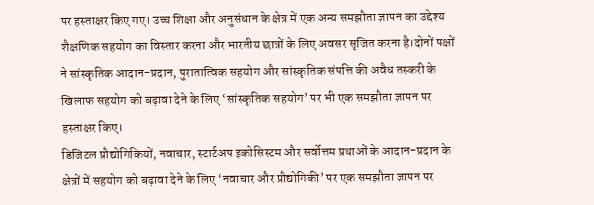पर हस्ताक्षर किए गए। उच्च शिक्षा और अनुसंधान के क्षेत्र में एक अन्य समझौता ज्ञापन का उद्देश्य शैक्षणिक सहयोग का विस्तार करना और भारतीय छात्रों के लिए अवसर सृजित करना है।दोनों पक्षों ने सांस्कृतिक आदान-प्रदान, पुरातात्विक सहयोग और सांस्कृतिक संपत्ति की अवैध तस्करी के खिलाफ सहयोग को बढ़ावा देने के लिए ‘सांस्कृतिक सहयोग’ पर भी एक समझौता ज्ञापन पर हस्ताक्षर किए।
डिजिटल प्रौद्योगिकियों, नवाचार, स्टार्टअप इकोसिस्टम और सर्वोत्तम प्रथाओं के आदान-प्रदान के क्षेत्रों में सहयोग को बढ़ावा देने के लिए ‘नवाचार और प्रौद्योगिकी’ पर एक समझौता ज्ञापन पर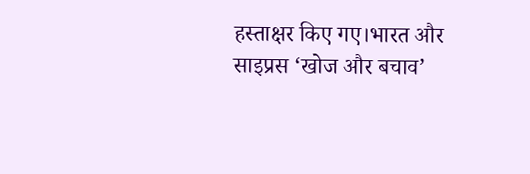हस्ताक्षर किए गए।भारत और साइप्रस ‘खोज और बचाव’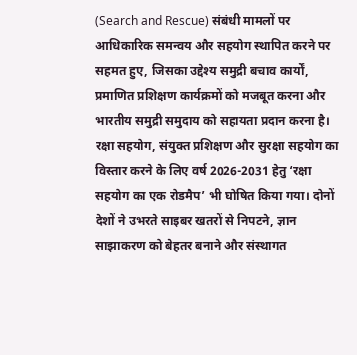(Search and Rescue) संबंधी मामलों पर आधिकारिक समन्वय और सहयोग स्थापित करने पर सहमत हुए, जिसका उद्देश्य समुद्री बचाव कार्यों, प्रमाणित प्रशिक्षण कार्यक्रमों को मजबूत करना और भारतीय समुद्री समुदाय को सहायता प्रदान करना है। रक्षा सहयोग, संयुक्त प्रशिक्षण और सुरक्षा सहयोग का विस्तार करने के लिए वर्ष 2026-2031 हेतु ‘रक्षा सहयोग का एक रोडमैप’ भी घोषित किया गया। दोनों देशों ने उभरते साइबर खतरों से निपटने, ज्ञान साझाकरण को बेहतर बनाने और संस्थागत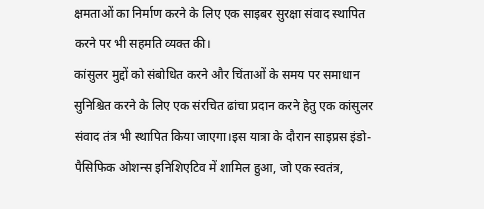क्षमताओं का निर्माण करने के लिए एक साइबर सुरक्षा संवाद स्थापित करने पर भी सहमति व्यक्त की।
कांसुलर मुद्दों को संबोधित करने और चिंताओं के समय पर समाधान सुनिश्चित करने के लिए एक संरचित ढांचा प्रदान करने हेतु एक कांसुलर संवाद तंत्र भी स्थापित किया जाएगा।इस यात्रा के दौरान साइप्रस इंडो-पैसिफिक ओशन्स इनिशिएटिव में शामिल हुआ, जो एक स्वतंत्र,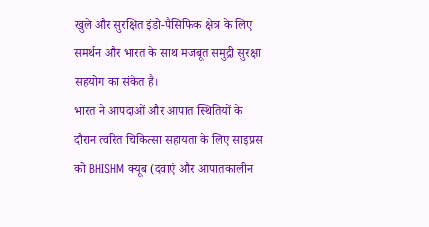खुले और सुरक्षित इंडो-पैसिफिक क्षेत्र के लिए समर्थन और भारत के साथ मजबूत समुद्री सुरक्षा सहयोग का संकेत है।
भारत ने आपदाओं और आपात स्थितियों के दौरान त्वरित चिकित्सा सहायता के लिए साइप्रस को BHISHM क्यूब (दवाएं और आपातकालीन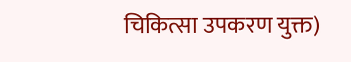चिकित्सा उपकरण युक्त)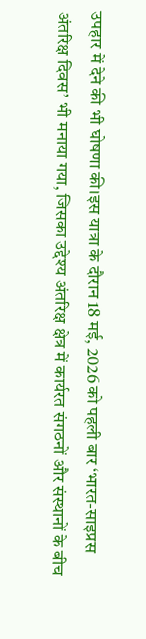उपहार में देने की भी घोषणा की।इस यात्रा के दौरान 18 मई, 2026 को पहली बार ‘भारत-साइप्रस अंतरिक्ष दिवस’ भी मनाया गया, जिसका उद्देश्य अंतरिक्ष क्षेत्र में कार्यरत संगठनों और संस्थानों के बीच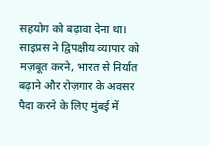सहयोग को बढ़ावा देना था। साइप्रस ने द्विपक्षीय व्यापार को मज़बूत करने, भारत से निर्यात बढ़ाने और रोज़गार के अवसर पैदा करने के लिए मुंबई में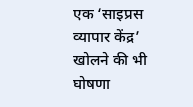एक ‘साइप्रस व्यापार केंद्र’ खोलने की भी घोषणा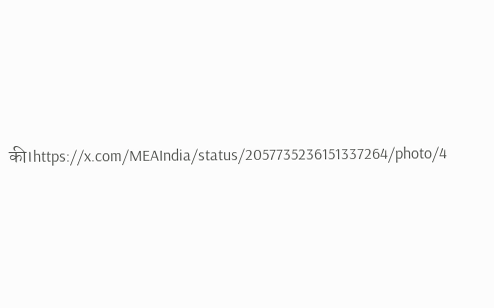की।https://x.com/MEAIndia/status/2057735236151337264/photo/4